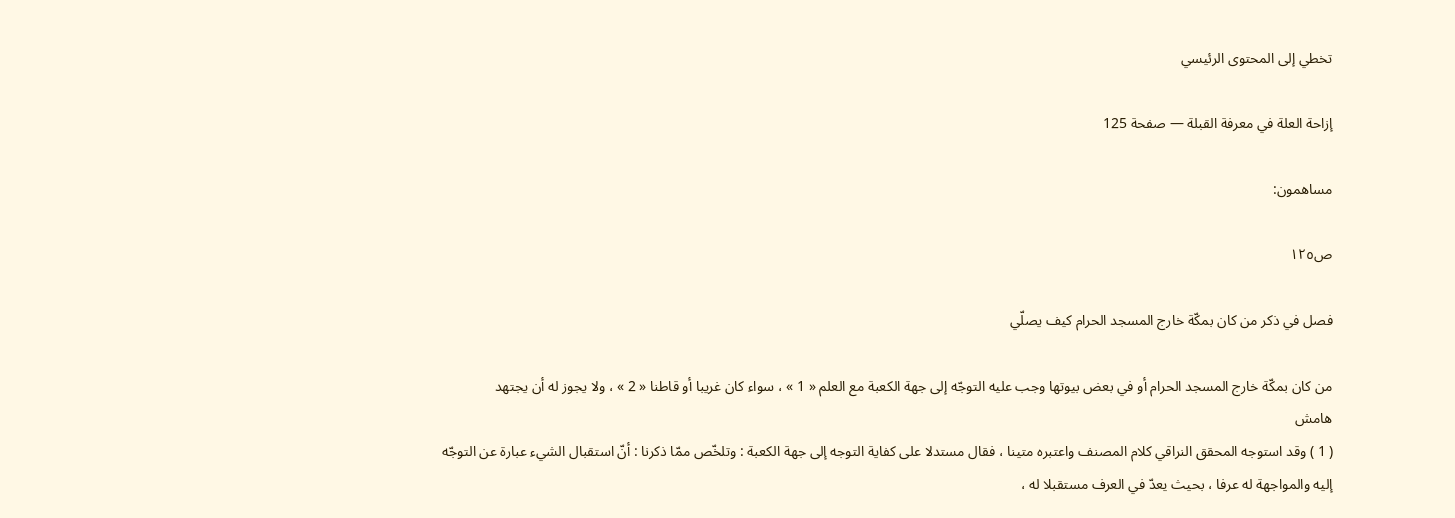تخطي إلى المحتوى الرئيسي

إزاحة العلة في معرفة القبلة — صفحة 125

مساهمون:

ص١٢٥

فصل في ذكر من كان بمكّة خارج المسجد الحرام كيف يصلّي

من كان بمكّة خارج المسجد الحرام أو في بعض بيوتها وجب عليه التوجّه إلى جهة الكعبة مع العلم « 1 » ، سواء كان غريبا أو قاطنا « 2 » ، ولا يجوز له أن يجتهد
هامش
( 1 ) وقد استوجه المحقق النراقي كلام المصنف واعتبره متينا ، فقال مستدلا على كفاية التوجه إلى جهة الكعبة : وتلخّص ممّا ذكرنا : أنّ استقبال الشيء عبارة عن التوجّه إليه والمواجهة له عرفا ، بحيث يعدّ في العرف مستقبلا له ،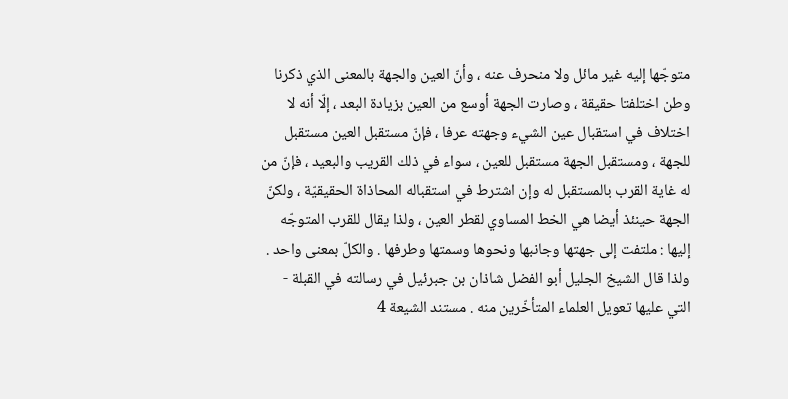متوجّها إليه غير مائل ولا منحرف عنه ، وأنّ العين والجهة بالمعنى الذي ذكرنا وطن اختلفتا حقيقة ، وصارت الجهة أوسع من العين بزيادة البعد ، إلّا أنه لا اختلاف في استقبال عين الشيء وجهته عرفا ، فإنّ مستقبل العين مستقبل للجهة ، ومستقبل الجهة مستقبل للعين ، سواء في ذلك القريب والبعيد ، فإنّ من له غاية القرب بالمستقبل له وإن اشترط في استقباله المحاذاة الحقيقيّة ، ولكنّ الجهة حينئذ أيضا هي الخط المساوي لقطر العين ، ولذا يقال للقرب المتوجّه إليها : ملتفت إلى جهتها وجانبها ونحوها وسمتها وطرفها . والكلّ بمعنى واحد . ولذا قال الشيخ الجليل أبو الفضل شاذان بن جبرئيل في رسالته في القبلة - التي عليها تعويل العلماء المتأخّرين منه . مستند الشيعة 4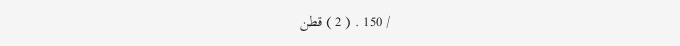/ 150 . ( 2 ) قطن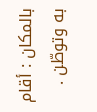بالمكان : أقام به وتوطّن .